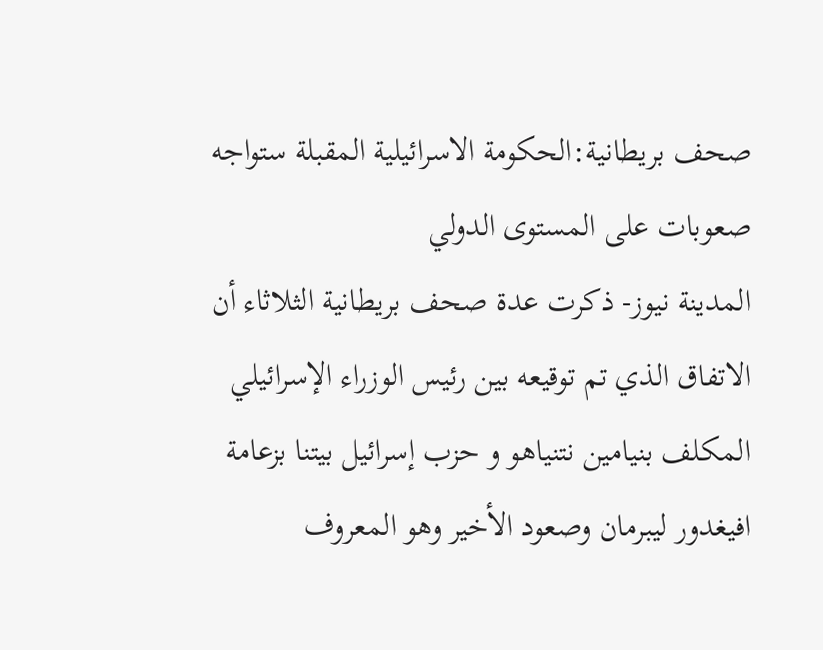صحف بريطانية:الحكومة الاسرائيلية المقبلة ستواجه صعوبات على المستوى الدولي
المدينة نيوز- ذكرت عدة صحف بريطانية الثلاثاء أن الاتفاق الذي تم توقيعه بين رئيس الوزراء الإسرائيلي المكلف بنيامين نتنياهو و حزب إسرائيل بيتنا بزعامة افيغدور ليبرمان وصعود الأخير وهو المعروف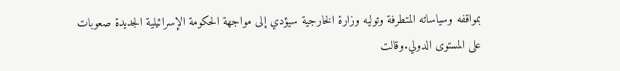بمواقفه وسياساته المتطرفة وتوليه وزارة الخارجية سيؤدي إلى مواجهة الحكومة الإسرائيلية الجديدة صعوبات على المستوى الدولي.وقالت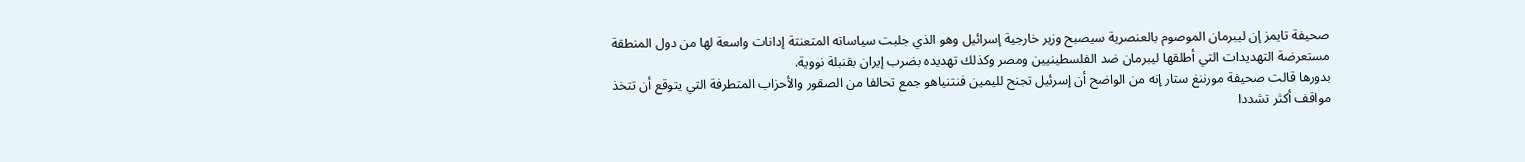صحيفة تايمز إن ليبرمان الموصوم بالعنصرية سيصبح وزير خارجية إسرائيل وهو الذي جلبت سياساته المتعنتة إدانات واسعة لها من دول المنطقة مستعرضة التهديدات التي أطلقها ليبرمان ضد الفلسطينيين ومصر وكذلك تهديده بضرب إيران بقنبلة نووية.
بدورها قالت صحيفة مورننغ ستار إنه من الواضح أن إسرئيل تجنح لليمين فنتنياهو جمع تحالفا من الصقور والأحزاب المتطرفة التي يتوقع أن تتخذ مواقف أكثر تشددا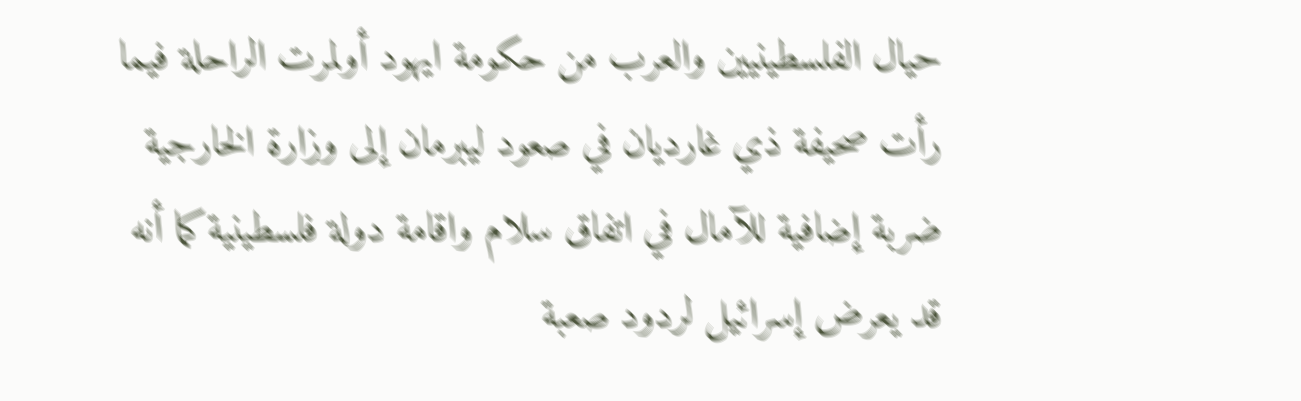حيال الفلسطينيين والعرب من حكومة ايهود أولمرت الراحلة فيما رأت صحيفة ذي غارديان في صعود ليبرمان إلى وزارة الخارجية ضربة إضافية للآمال في اتفاق سلام واقامة دولة فلسطينية كما أنه قد يعرض إسرائيل لردود صعبة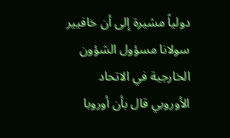دولياً مشيرة إلى أن خافيير سولانا مسؤول الشؤون الخارجية في الاتحاد الأوروبي قال بأن أوروبا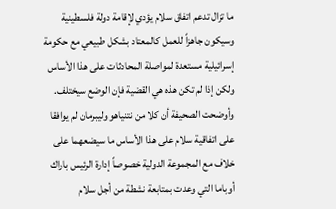ما تزال تدعم اتفاق سلام يؤدي لإقامة دولة فلسطينية وسيكون جاهزاً للعمل كالمعتاد بشكل طبيعي مع حكومة إسرائيلية مستعدة لمواصلة المحادثات على هذا الأساس ولكن إذا لم تكن هذه هي القضية فإن الوضع سيختلف.
وأوضحت الصحيفة أن كلا من نتنياهو وليبرمان لم يوافقا على اتفاقية سلام على هذا الأساس ما سيضعهما على خلاف مع المجموعة الدولية خصوصاً إدارة الرئيس باراك أوباما التي وعدت بمتابعة نشطة من أجل سلام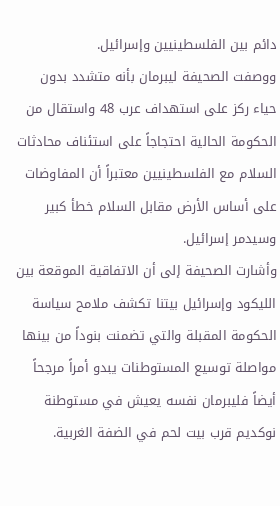دائم بين الفلسطينيين وإسرائيل.
ووصفت الصحيفة ليبرمان بأنه متشدد بدون حياء ركز على استهداف عرب 48 واستقال من الحكومة الحالية احتجاجاً على استئناف محادثات السلام مع الفلسطينيين معتبراً أن المفاوضات على أساس الأرض مقابل السلام خطأ كبير وسيدمر إسرائيل.
وأشارت الصحيفة إلى أن الاتفاقية الموقعة بين الليكود وإسرائيل بيتنا تكشف ملامح سياسة الحكومة المقبلة والتي تضمنت بنوداً من بينها مواصلة توسيع المستوطنات يبدو أمراً مرجحاً أيضاً فليبرمان نفسه يعيش في مستوطنة نوكديم قرب بيت لحم في الضفة الغربية.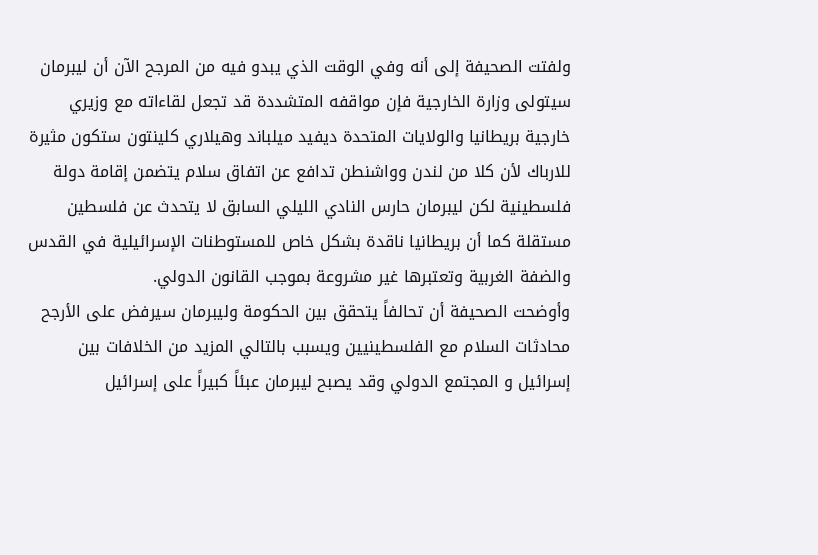ولفتت الصحيفة إلى أنه وفي الوقت الذي يبدو فيه من المرجح الآن أن ليبرمان سيتولى وزارة الخارجية فإن مواقفه المتشددة قد تجعل لقاءاته مع وزيري خارجية بريطانيا والولايات المتحدة ديفيد ميلباند وهيلاري كلينتون ستكون مثيرة للارباك لأن كلا من لندن وواشنطن تدافع عن اتفاق سلام يتضمن إقامة دولة فلسطينية لكن ليبرمان حارس النادي الليلي السابق لا يتحدث عن فلسطين مستقلة كما أن بريطانيا ناقدة بشكل خاص للمستوطنات الإسرائيلية في القدس والضفة الغربية وتعتبرها غير مشروعة بموجب القانون الدولي.
وأوضحت الصحيفة أن تحالفاً يتحقق بين الحكومة وليبرمان سيرفض على الأرجح محادثات السلام مع الفلسطينيين ويسبب بالتالي المزيد من الخلافات بين إسرائيل و المجتمع الدولي وقد يصبح ليبرمان عبئاً كبيراً على إسرائيل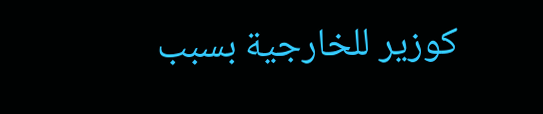كوزير للخارجية بسبب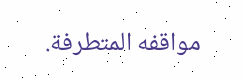مواقفه المتطرفة.